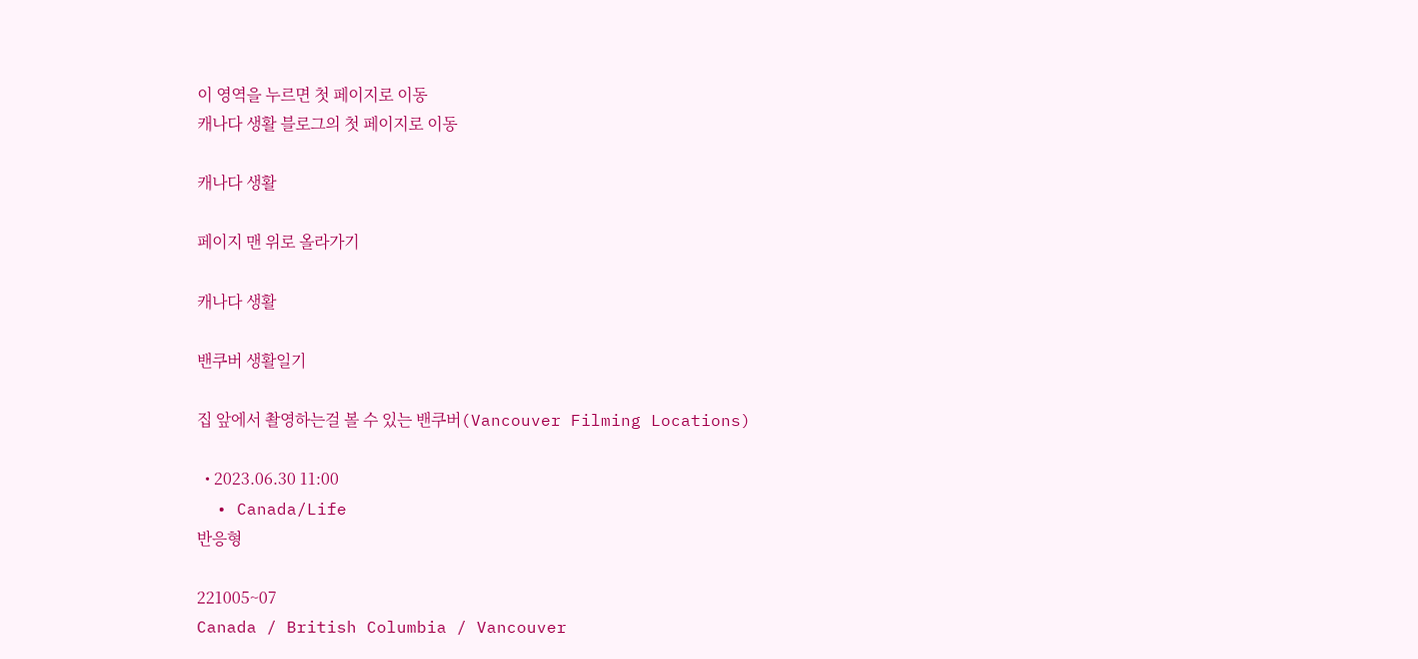이 영역을 누르면 첫 페이지로 이동
캐나다 생활 블로그의 첫 페이지로 이동

캐나다 생활

페이지 맨 위로 올라가기

캐나다 생활

밴쿠버 생활일기

집 앞에서 촬영하는걸 볼 수 있는 밴쿠버(Vancouver Filming Locations)

  • 2023.06.30 11:00
  • Canada/Life
반응형

221005~07
Canada / British Columbia / Vancouver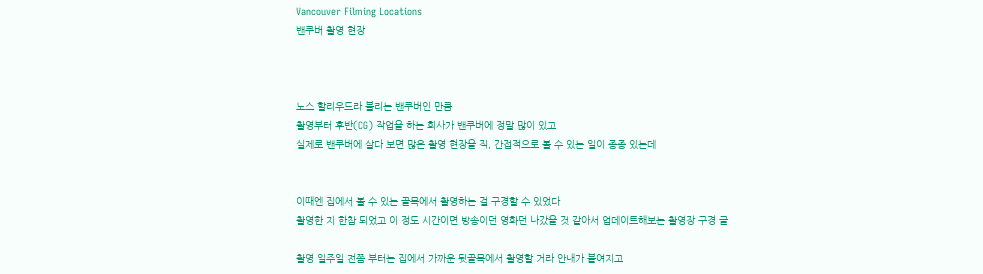Vancouver Filming Locations
밴쿠버 촬영 현장



노스 할리우드라 불리는 밴쿠버인 만큼
촬영부터 후반(CG) 작업을 하는 회사가 밴쿠버에 정말 많이 있고
실제로 밴쿠버에 살다 보면 많은 촬영 현장을 직, 간접적으로 볼 수 있는 일이 종종 있는데


이때엔 집에서 볼 수 있는 골목에서 촬영하는 걸 구경할 수 있었다
촬영한 지 한참 되었고 이 정도 시간이면 방송이던 영화던 나갔을 것 같아서 업데이트해보는 촬영장 구경 글

촬영 일주일 전쯤 부터는 집에서 가까운 뒷골목에서 촬영할 거라 안내가 붙여지고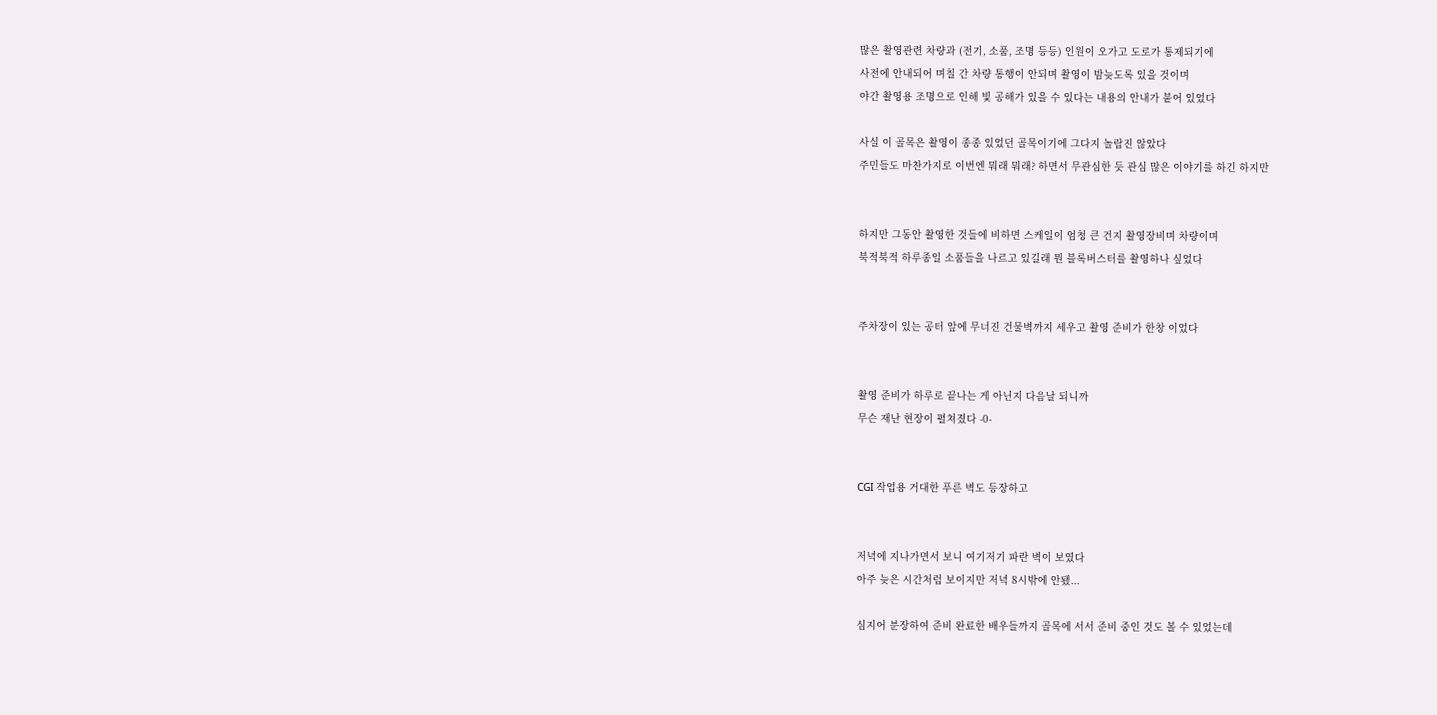많은 촬영관련 차량과 (전기, 소품, 조명 등등) 인원이 오가고 도로가 통제되기에
사전에 안내되어 며칠 간 차량 통행이 안되며 촬영이 밤늦도록 있을 것이며
야간 촬영용 조명으로 인해 빛 공해가 있을 수 있다는 내용의 안내가 붙어 있었다

사실 이 골목은 촬영이 종종 있었던 골목이기에 그다지 놀랍진 않았다
주민들도 마찬가지로 이번엔 뭐래 뭐래? 하면서 무관심한 듯 관심 많은 이야기를 하긴 하지만


하지만 그동안 촬영한 것들에 비하면 스케일이 엄청 큰 건지 촬영장비며 차량이며
북적북적 하루종일 소품들을 나르고 있길래 뭔 블록버스터를 촬영하나 싶었다


주차장이 있는 공터 앞에 무너진 건물벽까지 세우고 촬영 준비가 한창 이었다


촬영 준비가 하루로 끝나는 게 아닌지 다음날 되니까
무슨 재난 현장이 펼쳐졌다 -0-


CGI 작업용 거대한 푸른 벽도 등장하고


저녁에 지나가면서 보니 여기저기 파란 벽이 보였다
아주 늦은 시간처럼 보이지만 저녁 8시밖에 안됐...

심지어 분장하여 준비 완료한 배우들까지 골목에 서서 준비 중인 것도 볼 수 있었는데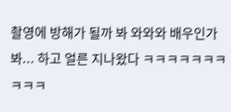촬영에 방해가 될까 봐 와와와 배우인가 봐... 하고 얼른 지나왔다 ㅋㅋㅋㅋㅋㅋㅋㅋㅋㅋ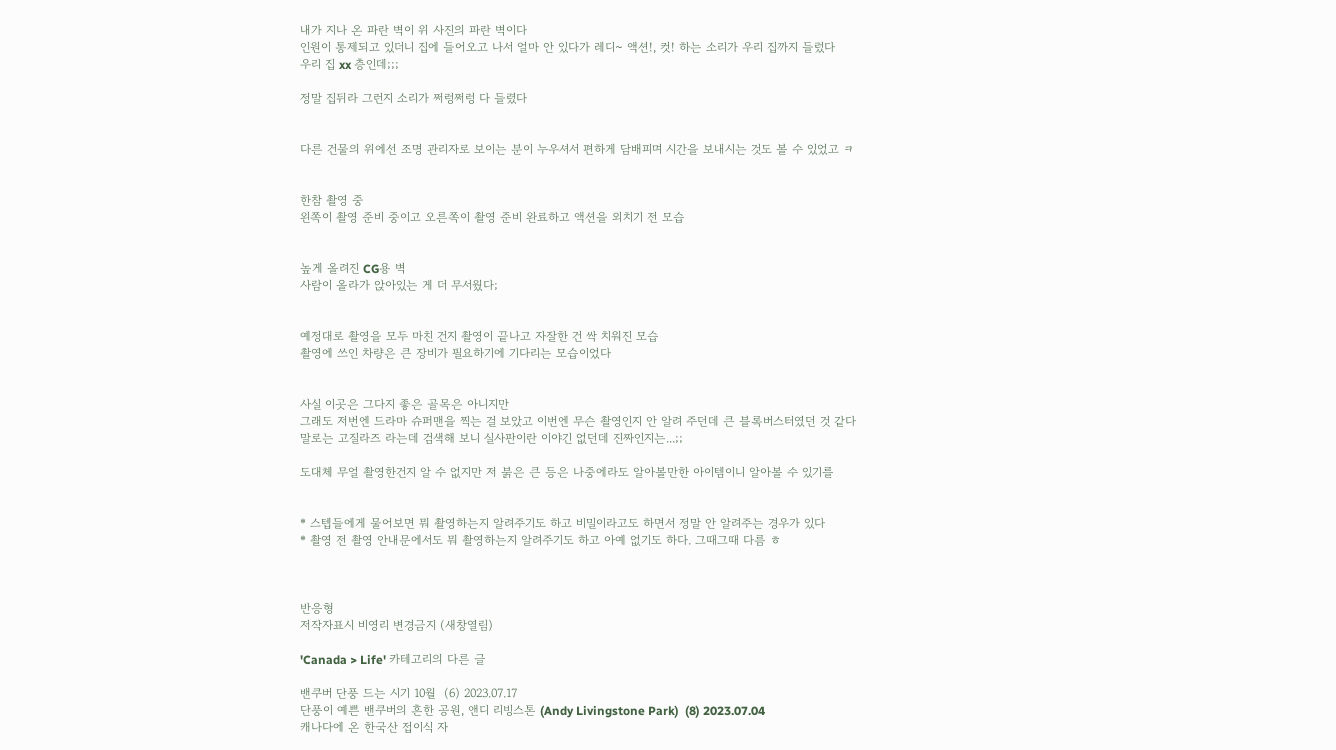내가 지나 온 파란 벽이 위 사진의 파란 벽이다
인원이 통제되고 있더니 집에 들어오고 나서 얼마 안 있다가 레디~ 액션!, 컷! 하는 소리가 우리 집까지 들렀다
우리 집 xx 층인데;;;

정말 집뒤라 그런지 소리가 쩌렁쩌렁 다 들렸다


다른 건물의 위에선 조명 관리자로 보이는 분이 누우셔서 편하게 담배피며 시간을 보내시는 것도 볼 수 있었고 ㅋ


한참 촬영 중
왼쪽이 촬영 준비 중이고 오른쪽이 촬영 준비 완료하고 액션을 외치기 전 모습


높게 올려진 CG용 벽
사람이 올라가 앉아있는 게 더 무서웠다;


예정대로 촬영을 모두 마친 건지 촬영이 끝나고 자잘한 건 싹 치워진 모습
촬영에 쓰인 차량은 큰 장비가 필요하기에 기다리는 모습이었다


사실 이곳은 그다지 좋은 골목은 아니지만
그래도 저번엔 드라마 슈퍼맨을 찍는 걸 보았고 이번엔 무슨 촬영인지 안 알려 주던데 큰 블록버스터였던 것 같다
말로는 고질라즈 라는데 검색해 보니 실사판이란 이야긴 없던데 진짜인지는...;;

도대체 무얼 촬영한건지 알 수 없지만 저 붉은 큰 등은 나중에라도 알아볼만한 아이템이니 알아볼 수 있기를


* 스텝들에게 물어보면 뭐 촬영하는지 알려주기도 하고 비밀이라고도 하면서 정말 안 알려주는 경우가 있다
* 촬영 전 촬영 안내문에서도 뭐 촬영하는지 알려주기도 하고 아예 없기도 하다. 그때그때 다름 ㅎ



반응형
저작자표시 비영리 변경금지 (새창열림)

'Canada > Life' 카테고리의 다른 글

밴쿠버 단풍 드는 시기 10월  (6) 2023.07.17
단풍이 예쁜 밴쿠버의 흔한 공원, 앤디 리빙스톤 (Andy Livingstone Park)  (8) 2023.07.04
캐나다에 온 한국산 접이식 자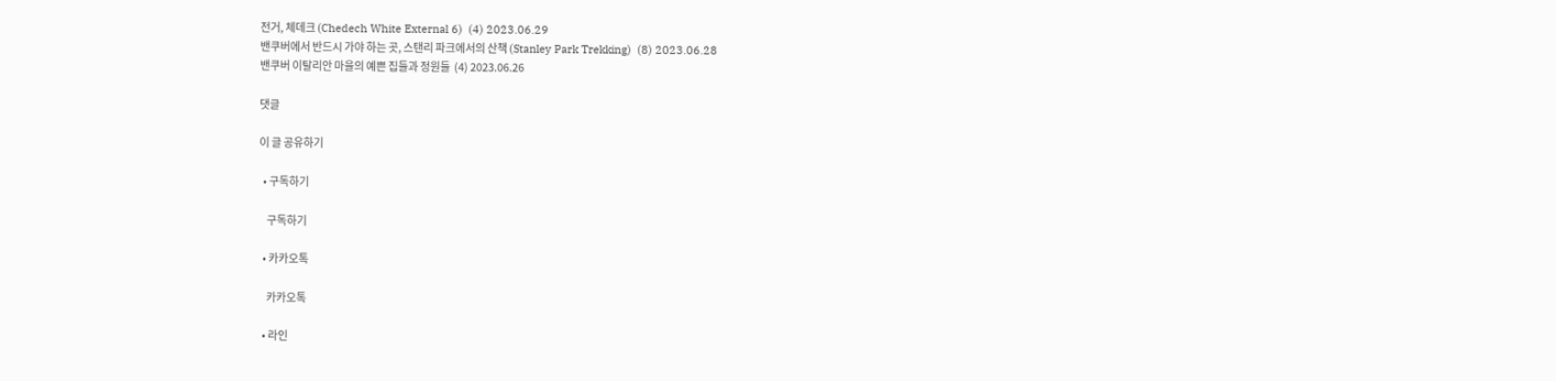전거, 체데크 (Chedech White External 6)  (4) 2023.06.29
밴쿠버에서 반드시 가야 하는 곳, 스탠리 파크에서의 산책 (Stanley Park Trekking)  (8) 2023.06.28
밴쿠버 이탈리안 마을의 예쁜 집들과 정원들  (4) 2023.06.26

댓글

이 글 공유하기

  • 구독하기

    구독하기

  • 카카오톡

    카카오톡

  • 라인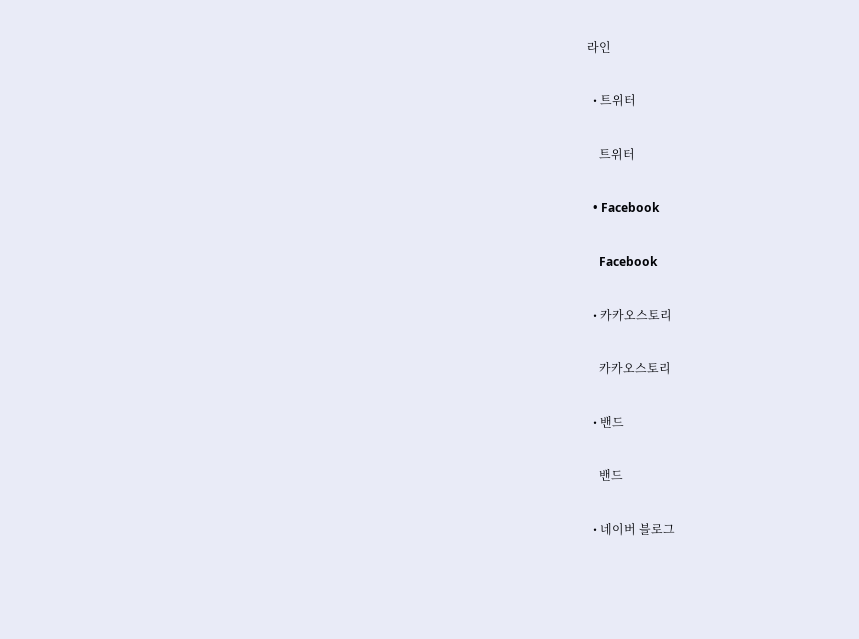라인

  • 트위터

    트위터

  • Facebook

    Facebook

  • 카카오스토리

    카카오스토리

  • 밴드

    밴드

  • 네이버 블로그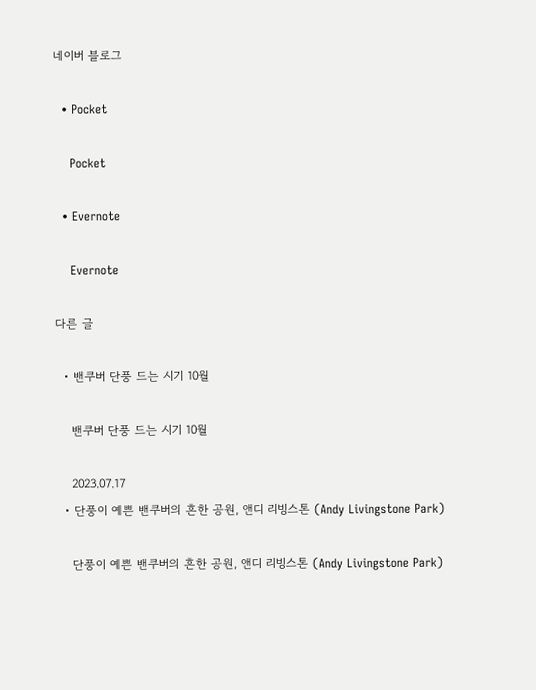네이버 블로그

  • Pocket

    Pocket

  • Evernote

    Evernote

다른 글

  • 밴쿠버 단풍 드는 시기 10월

    밴쿠버 단풍 드는 시기 10월

    2023.07.17
  • 단풍이 예쁜 밴쿠버의 흔한 공원, 앤디 리빙스톤 (Andy Livingstone Park)

    단풍이 예쁜 밴쿠버의 흔한 공원, 앤디 리빙스톤 (Andy Livingstone Park)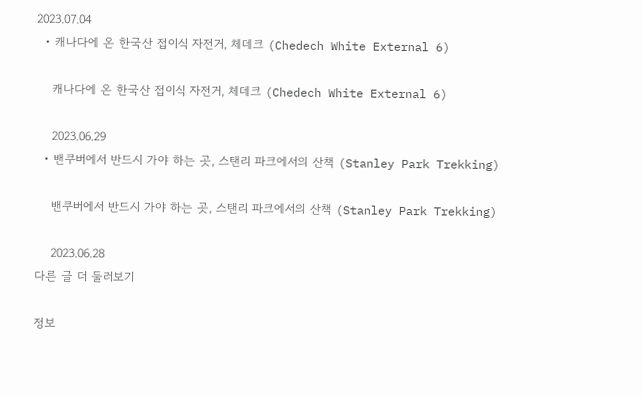2023.07.04
  • 캐나다에 온 한국산 접이식 자전거, 체데크 (Chedech White External 6)

    캐나다에 온 한국산 접이식 자전거, 체데크 (Chedech White External 6)

    2023.06.29
  • 밴쿠버에서 반드시 가야 하는 곳, 스탠리 파크에서의 산책 (Stanley Park Trekking)

    밴쿠버에서 반드시 가야 하는 곳, 스탠리 파크에서의 산책 (Stanley Park Trekking)

    2023.06.28
다른 글 더 둘러보기

정보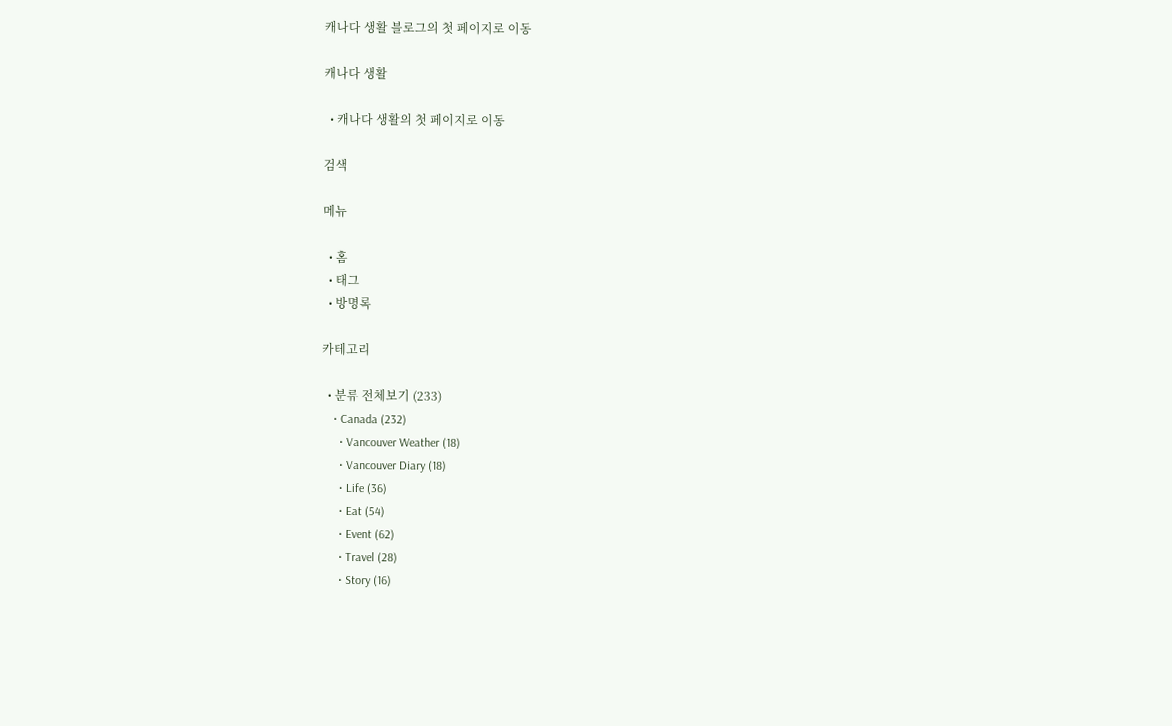캐나다 생활 블로그의 첫 페이지로 이동

캐나다 생활

  • 캐나다 생활의 첫 페이지로 이동

검색

메뉴

  • 홈
  • 태그
  • 방명록

카테고리

  • 분류 전체보기 (233)
    • Canada (232)
      • Vancouver Weather (18)
      • Vancouver Diary (18)
      • Life (36)
      • Eat (54)
      • Event (62)
      • Travel (28)
      • Story (16)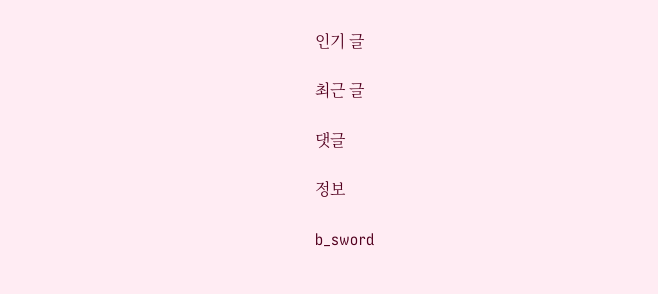인기 글

최근 글

댓글

정보

b_sword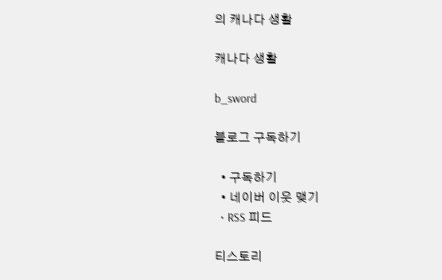의 캐나다 생활

캐나다 생활

b_sword

블로그 구독하기

  • 구독하기
  • 네이버 이웃 맺기
  • RSS 피드

티스토리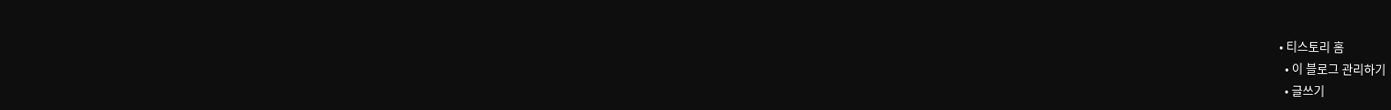• 티스토리 홈
  • 이 블로그 관리하기
  • 글쓰기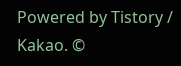Powered by Tistory / Kakao. ©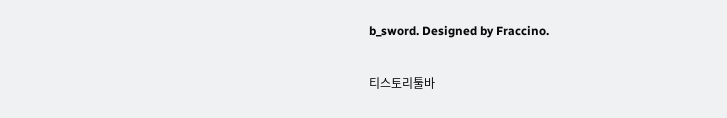b_sword. Designed by Fraccino.

티스토리툴바